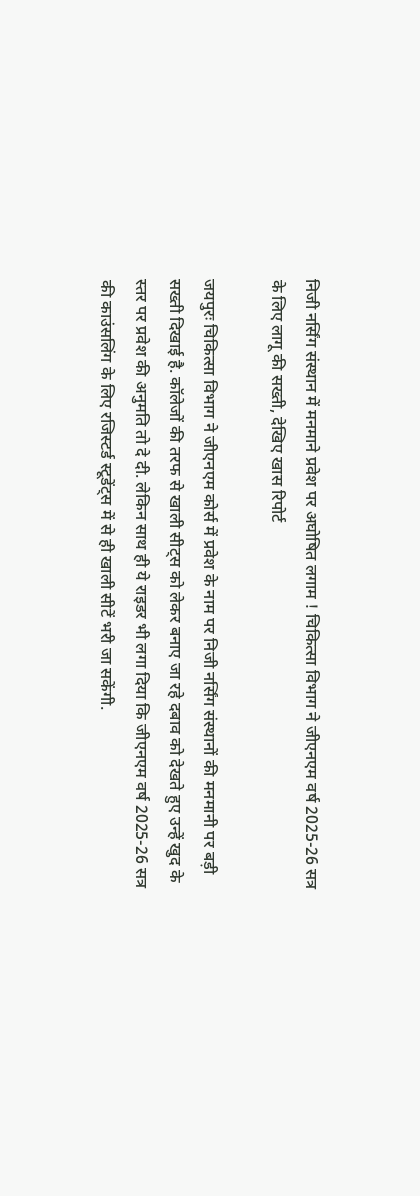निजी नर्सिंग संस्थान में मनमाने प्रवेश पर अघोषित लगाम ! चिकित्सा विभाग ने जीएनएम वर्ष 2025-26 सत्र के लिए लागू की सख्ती, देखिए खास रिपोर्ट

जयपुरः चिकित्सा विभाग ने जीएनएम कोर्स में प्रवेश के नाम पर निजी नर्सिंग संस्थानों की मनमानी पर बड़ी सख्ती दिखाई है. कॉलेजों की तरफ से खाली सीट्स को लेकर बनाए जा रहे दबाव को देखते हुए उन्हें खुद के स्तर पर प्रवेश की अनुमति तो दे दी. लेकिन साथ ही ये राइडर भी लगा दिया कि जीएनएम वर्ष 2025-26 सत्र की काउंसलिंग के लिए रजिस्टर्ड स्टूडेंट्स में से ही खाली सीटें भरी जा सकेंगी.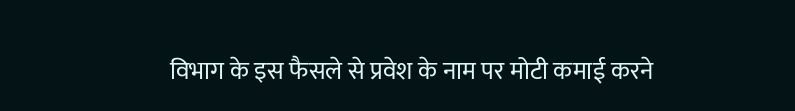विभाग के इस फैसले से प्रवेश के नाम पर मोटी कमाई करने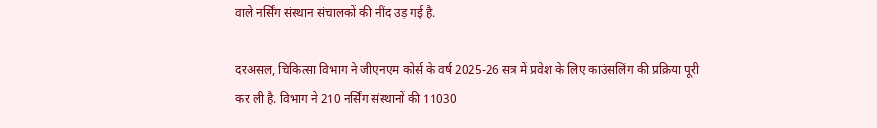वाले नर्सिंग संस्थान संचालकों की नींद उड़ गई है.

दरअसल, चिकित्सा विभाग ने जीएनएम कोर्स के वर्ष 2025-26 सत्र में प्रवेश के लिए काउंसलिंग की प्रक्रिया पूरी कर ली है. विभाग ने 210 नर्सिंग संस्थानों की 11030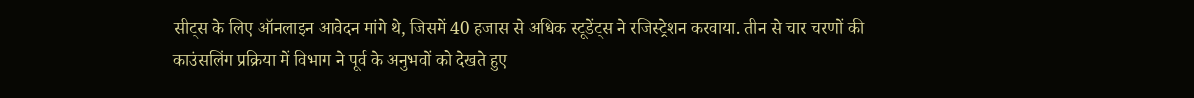सीट्स के लिए ऑनलाइन आवेदन मांगे थे, जिसमें 40 हजास से अधिक स्टूडेंट्स ने रजिस्ट्रेशन करवाया. तीन से चार चरणों की काउंसलिंग प्रक्रिया में विभाग ने पूर्व के अनुभवों को देखते हुए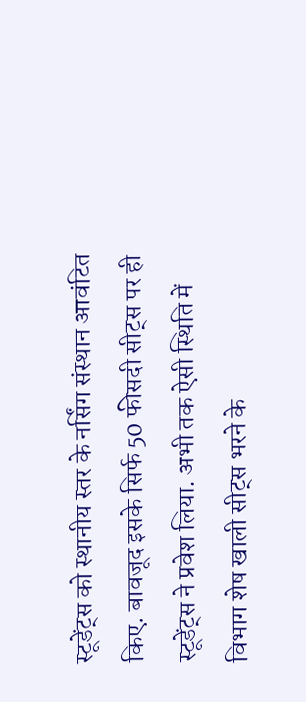स्टूडेंट्स को स्थानीय स्तर के नर्सिंग संस्थान आवंटित किए. बावजूद इसके सिर्फ 50 फीसदी सीट्स पर ही स्टूडेंट्स ने प्रवेश लिया. अभी तक ऐसी स्थिति में विभाग शेष खाली सीट्स भरने के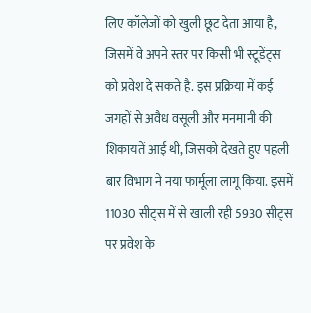लिए कॉलेजों को खुली छूट देता आया है, जिसमें वे अपने स्तर पर किसी भी स्टूडेंट्स को प्रवेश दे सकते है. इस प्रक्रिया में कई जगहों से अवैध वसूली और मनमानी की शिकायतें आई थी, जिसको देखते हुए पहली बार विभाग ने नया फार्मूला लागू किया. इसमें 11030 सीट्स में से खाली रही 5930 सीट्स पर प्रवेश के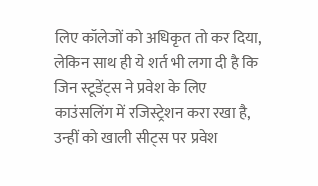लिए कॉलेजों को अधिकृत तो कर दिया, लेकिन साथ ही ये शर्त भी लगा दी है कि जिन स्टूडेंट्स ने प्रवेश के लिए काउंसलिंग में रजिस्ट्रेशन करा रखा है, उन्हीं को खाली सीट्स पर प्रवेश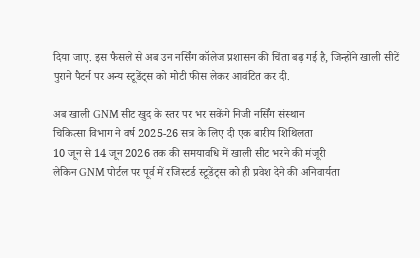दिया जाए. इस फैसले से अब उन नर्सिंग कॉलेज प्रशासन की चिंता बढ़ गई है, जिन्होंने खाली सीटें पुराने पैटर्न पर अन्य स्टूडेंट्स को मोटी फीस लेकर आवंटित कर दी.

अब खाली GNM सीट खुद के स्तर पर भर सकेंगे निजी नर्सिंग संस्थान
चिकित्सा विभाग ने वर्ष 2025-26 सत्र के लिए दी एक बारीय शिथिलता
10 जून से 14 जून 2026 तक की समयावधि में खाली सीट भरने की मंजूरी
लेकिन GNM पोर्टल पर पूर्व में रजिस्टर्ड स्टूडेंट्स को ही प्रवेश देने की अनिवार्यता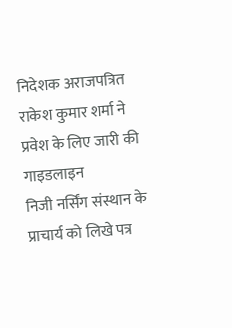निदेशक अराजपत्रित राकेश कुमार शर्मा ने प्रवेश के लिए जारी की गाइडलाइन
निजी नर्सिंग संस्थान के प्राचार्य को लिखे पत्र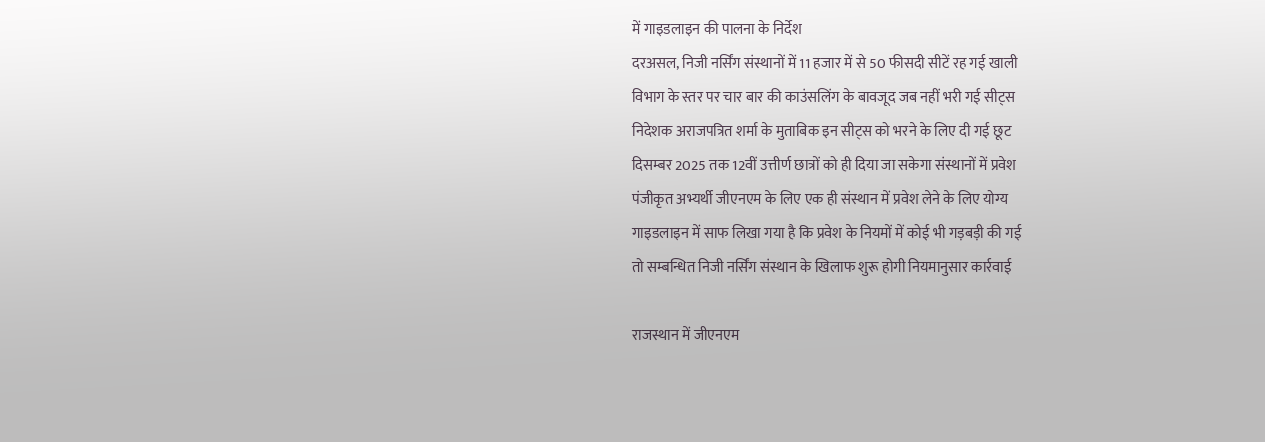में गाइडलाइन की पालना के निर्देश
दरअसल, निजी नर्सिंग संस्थानों में 11 हजार में से 50 फीसदी सीटें रह गई खाली
विभाग के स्तर पर चार बार की काउंसलिंग के बावजूद जब नहीं भरी गई सीट्स
निदेशक अराजपत्रित शर्मा के मुताबिक इन सीट्स को भरने के लिए दी गई छूट
दिसम्बर 2025 तक 12वीं उत्तीर्ण छात्रों को ही दिया जा सकेगा संस्थानों में प्रवेश
पंजीकृत अभ्यर्थी जीएनएम के लिए एक ही संस्थान में प्रवेश लेने के लिए योग्य
गाइडलाइन में साफ लिखा गया है कि प्रवेश के नियमों में कोई भी गड़बड़ी की गई
तो सम्बन्धित निजी नर्सिंग संस्थान के खिलाफ शुरू होगी नियमानुसार कार्रवाई

राजस्थान में जीएनएम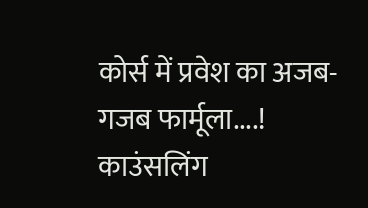कोर्स में प्रवेश का अजब-गजब फार्मूला....!
काउंसलिंग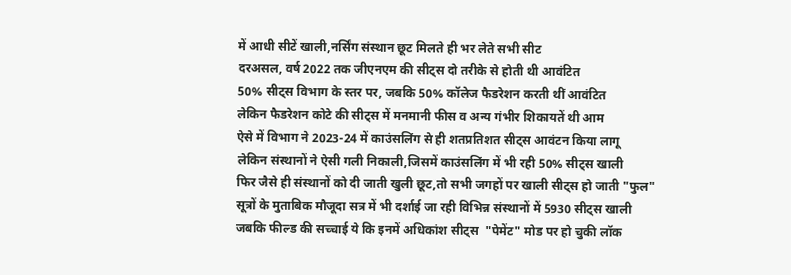में आधी सीटें खाली,नर्सिंग संस्थान छूट मिलते ही भर लेते सभी सीट
दरअसल, वर्ष 2022 तक जीएनएम की सीट्स दो तरीके से होती थी आवंटित
50% सीट्स विभाग के स्तर पर, जबकि 50% कॉलेज फैडरेशन करती थीं आवंटित
लेकिन फैडरेशन कोटे की सीट्स में मनमानी फीस व अन्य गंभीर शिकायतें थी आम
ऐसे में विभाग ने 2023-24 में काउंसलिंग से ही शतप्रतिशत सीट्स आवंटन किया लागू
लेकिन संस्थानों ने ऐसी गली निकाली,जिसमें काउंसलिंग में भी रही 50% सीट्स खाली
फिर जैसे ही संस्थानों को दी जाती खुली छूट,तो सभी जगहों पर खाली सीट्स हो जाती "फुल"
सूत्रों के मुताबिक मौजूदा सत्र में भी दर्शाई जा रही विभिन्न संस्थानों में 5930 सीट्स खाली
जबकि फील्ड की सच्चाई ये कि इनमें अधिकांश सीट्स  "पेमेंट" मोड पर हो चुकी लॉक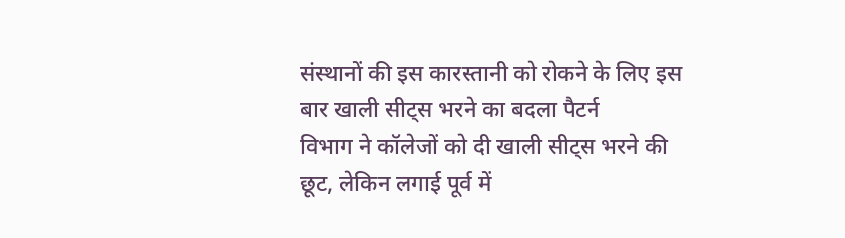संस्थानों की इस कारस्तानी को रोकने के लिए इस बार खाली सीट्स भरने का बदला पैटर्न
विभाग ने कॉलेजों को दी खाली सीट्स भरने की छूट, लेकिन लगाई पूर्व में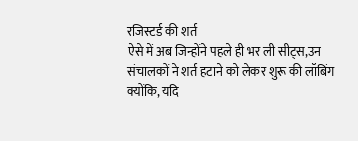रजिस्टर्ड की शर्त
ऐसे में अब जिन्होंने पहले ही भर ली सीट्स,उन संचालकों ने शर्त हटाने को लेकर शुरू की लॉबिंग
क्योंकि, यदि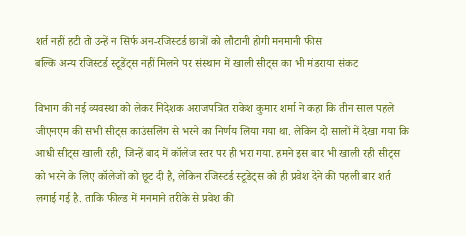शर्त नहीं हटी तो उन्हें न सिर्फ अन-रजिस्टर्ड छात्रों को लौटानी होगी मनमानी फीस
बल्कि अन्य रजिस्टर्ड स्टूडेंट्स नहीं मिलने पर संस्थान में खाली सीट्स का भी मंडराया संकट

विभाग की नई व्यवस्था को लेकर निदेशक अराजपत्रित राकेश कुमार शर्मा ने कहा कि तीन साल पहले जीएनएम की सभी सीट्स काउंसलिंग से भरने का निर्णय लिया गया था. लेकिन दो सालों में देखा गया कि आधी सीट्स खाली रही, जिन्हें बाद में कॉलेज स्तर पर ही भरा गया. हमने इस बार भी खाली रही सीट्स को भरने के लिए कॉलेजों को छूट दी है, लेकिन रजिस्टर्ड स्टूडेट्स को ही प्रवेश देने की पहली बार शर्त लगाई गई है. ताकि फील्ड में मनमाने तरीके से प्रवेश की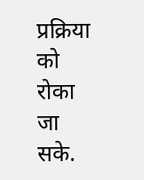प्रक्रिया को रोका जा सके.